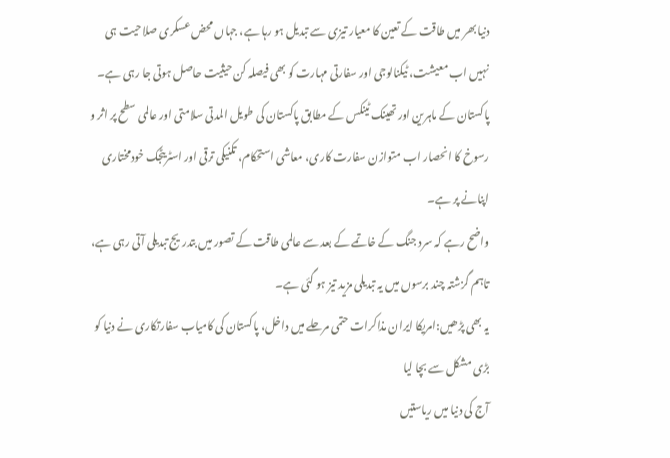دنیا بھر میں طاقت کے تعین کا معیار تیزی سے تبدیل ہو رہا ہے، جہاں محض عسکری صلاحیت ہی نہیں اب معیشت، ٹیکنالوجی اور سفارتی مہارت کو بھی فیصلہ کن حیثیت حاصل ہوتی جا رہی ہے۔
پاکستان کے ماہرین اور تھینک ٹینکس کے مطابق پاکستان کی طویل المدتی سلامتی اور عالمی سطح پر اثر و رسوخ کا انحصار اب متوازن سفارت کاری، معاشی استحکام، تکنیکی ترقی اور اسٹریٹجک خودمختاری اپنانے پر ہے۔
واضح رہے کہ سرد جنگ کے خاتمے کے بعد سے عالمی طاقت کے تصور میں بتدریج تبدیلی آتی رہی ہے، تاہم گزشتہ چند برسوں میں یہ تبدیلی مزید تیز ہو گئی ہے۔
یہ بھی پڑھیں:امریکا ایران مذاکرات حتمی مرحلے میں داخل، پاکستان کی کامیاب سفارتکاری نے دنیا کو بڑی مشکل سے بچا لیا
آج کی دنیا میں ریاستیں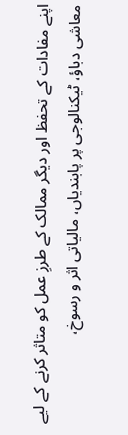اپنے مفادات کے تحفظ اور دیگر ممالک کے طرزِ عمل کو متاثر کرنے کے لیے معاشی دباؤ، ٹیکنالوجی پر پابندیاں، مالیاتی اثر و رسوخ،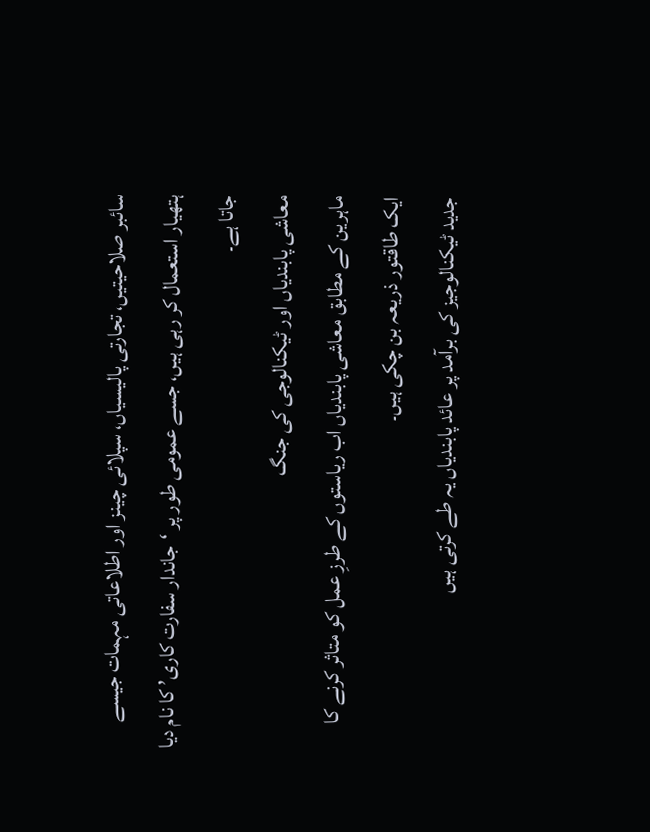سائبر صلاحیتیں، تجارتی پالیسیاں، سپلائی چینز اور اطلاعاتی مہمات جیسے ہتھیار استعمال کر رہی ہیں، جسے عمومی طور پر ‘جاندار سفارت کاری’ کا نام دیا جاتا ہے۔
معاشی پابندیاں اور ٹیکنالوجی کی جنگ
ماہرین کے مطابق معاشی پابندیاں اب ریاستوں کے طرزِ عمل کو متاثر کرنے کا ایک طاقتور ذریعہ بن چکی ہیں۔
جدید ٹیکنالوجیز کی برآمد پر عائد پابندیاں یہ طے کرتی ہیں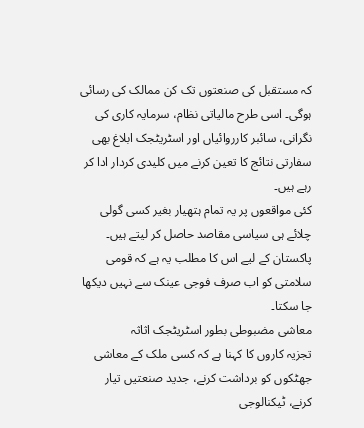کہ مستقبل کی صنعتوں تک کن ممالک کی رسائی ہوگی۔ اسی طرح مالیاتی نظام، سرمایہ کاری کی نگرانی، سائبر کارروائیاں اور اسٹریٹجک ابلاغ بھی سفارتی نتائج کا تعین کرنے میں کلیدی کردار ادا کر رہے ہیں۔
کئی مواقعوں پر یہ تمام ہتھیار بغیر کسی گولی چلائے ہی سیاسی مقاصد حاصل کر لیتے ہیں۔ پاکستان کے لیے اس کا مطلب یہ ہے کہ قومی سلامتی کو اب صرف فوجی عینک سے نہیں دیکھا جا سکتا۔
معاشی مضبوطی بطور اسٹریٹجک اثاثہ
تجزیہ کاروں کا کہنا ہے کہ کسی ملک کے معاشی جھٹکوں کو برداشت کرنے، جدید صنعتیں تیار کرنے، ٹیکنالوجی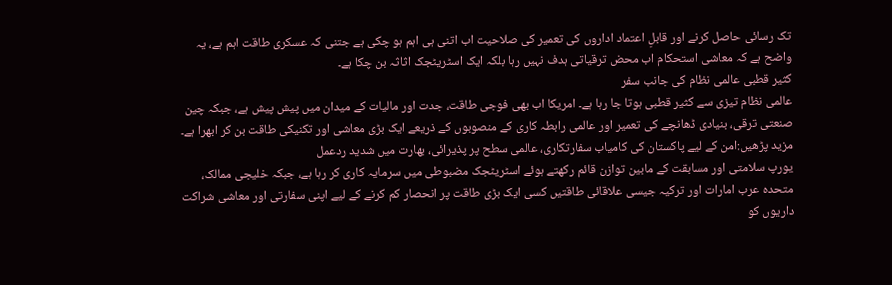تک رسائی حاصل کرنے اور قابلِ اعتماد اداروں کی تعمیر کی صلاحیت اب اتنی ہی اہم ہو چکی ہے جتنی کہ عسکری طاقت اہم ہے، یہ واضح ہے کہ معاشی استحکام اب محض ترقیاتی ہدف نہیں رہا بلکہ ایک اسٹریٹجک اثاثہ بن چکا ہے۔
کثیر قطبی عالمی نظام کی جانب سفر
عالمی نظام تیزی سے کثیر قطبی ہوتا جا رہا ہے۔ امریکا اب بھی فوجی طاقت، جدت اور مالیات کے میدان میں پیش پیش ہے، جبکہ چین صنعتی ترقی، بنیادی ڈھانچے کی تعمیر اور عالمی رابطہ کاری کے منصوبوں کے ذریعے ایک بڑی معاشی اور تکنیکی طاقت بن کر ابھرا ہے۔
مزید پڑھیں:امن کے لیے پاکستان کی کامیاب سفارتکاری، عالمی سطح پر پذیرائی، بھارت میں شدید ردعمل
یورپ سلامتی اور مسابقت کے مابین توازن قائم رکھتے ہوئے اسٹریٹجک مضبوطی میں سرمایہ کاری کر رہا ہے، جبکہ خلیجی ممالک، متحدہ عرب امارات اور ترکیہ جیسی علاقائی طاقتیں کسی ایک بڑی طاقت پر انحصار کم کرنے کے لیے اپنی سفارتی اور معاشی شراکت داریوں کو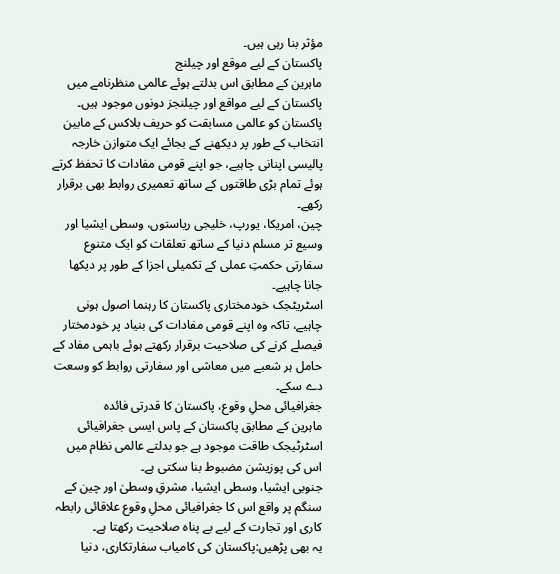مؤثر بنا رہی ہیں۔
پاکستان کے لیے موقع اور چیلنج
ماہرین کے مطابق اس بدلتے ہوئے عالمی منظرنامے میں پاکستان کے لیے مواقع اور چیلنجز دونوں موجود ہیں۔
پاکستان کو عالمی مسابقت کو حریف بلاکس کے مابین انتخاب کے طور پر دیکھنے کے بجائے ایک متوازن خارجہ پالیسی اپنانی چاہیے، جو اپنے قومی مفادات کا تحفظ کرتے ہوئے تمام بڑی طاقتوں کے ساتھ تعمیری روابط بھی برقرار رکھے۔
چین، امریکا، یورپ، خلیجی ریاستوں، وسطی ایشیا اور وسیع تر مسلم دنیا کے ساتھ تعلقات کو ایک متنوع سفارتی حکمتِ عملی کے تکمیلی اجزا کے طور پر دیکھا جانا چاہیے۔
اسٹریٹجک خودمختاری پاکستان کا رہنما اصول ہونی چاہیے، تاکہ وہ اپنے قومی مفادات کی بنیاد پر خودمختار فیصلے کرنے کی صلاحیت برقرار رکھتے ہوئے باہمی مفاد کے حامل ہر شعبے میں معاشی اور سفارتی روابط کو وسعت دے سکے۔
جغرافیائی محلِ وقوع، پاکستان کا قدرتی فائدہ
ماہرین کے مطابق پاکستان کے پاس ایسی جغرافیائی اسٹرٹیجک طاقت موجود ہے جو بدلتے عالمی نظام میں اس کی پوزیشن مضبوط بنا سکتی ہے۔
جنوبی ایشیا، وسطی ایشیا، مشرقِ وسطیٰ اور چین کے سنگم پر واقع اس کا جغرافیائی محلِ وقوع علاقائی رابطہ کاری اور تجارت کے لیے بے پناہ صلاحیت رکھتا ہے۔
یہ بھی پڑھیں:پاکستان کی کامیاب سفارتکاری، دنیا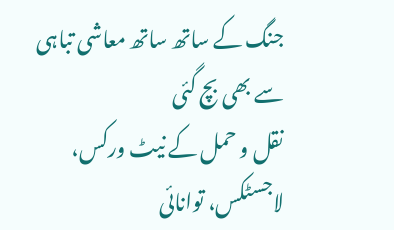جنگ کے ساتھ ساتھ معاشی تباہی سے بھی بچ گئی
نقل و حمل کے نیٹ ورکس، لاجسٹکس، توانائی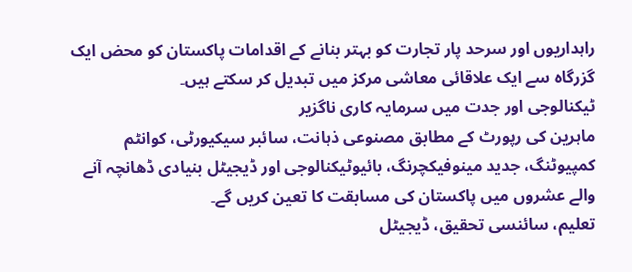راہداریوں اور سرحد پار تجارت کو بہتر بنانے کے اقدامات پاکستان کو محض ایک گزرگاہ سے ایک علاقائی معاشی مرکز میں تبدیل کر سکتے ہیں۔
ٹیکنالوجی اور جدت میں سرمایہ کاری ناگزیر
ماہرین کی رپورٹ کے مطابق مصنوعی ذہانت، سائبر سیکیورٹی، کوانٹم کمپیوٹنگ، جدید مینوفیکچرنگ، بائیوٹیکنالوجی اور ڈیجیٹل بنیادی ڈھانچہ آنے والے عشروں میں پاکستان کی مسابقت کا تعین کریں گے۔
تعلیم، سائنسی تحقیق، ڈیجیٹل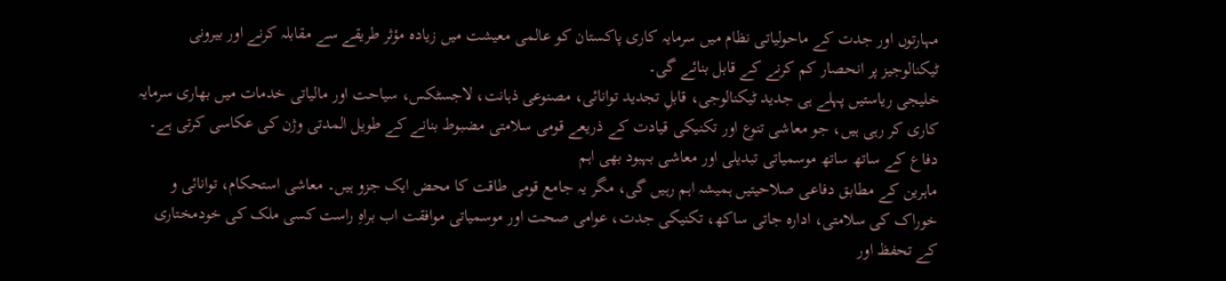مہارتوں اور جدت کے ماحولیاتی نظام میں سرمایہ کاری پاکستان کو عالمی معیشت میں زیادہ مؤثر طریقے سے مقابلہ کرنے اور بیرونی ٹیکنالوجیز پر انحصار کم کرنے کے قابل بنائے گی۔
خلیجی ریاستیں پہلے ہی جدید ٹیکنالوجی، قابلِ تجدید توانائی، مصنوعی ذہانت، لاجسٹکس، سیاحت اور مالیاتی خدمات میں بھاری سرمایہ کاری کر رہی ہیں، جو معاشی تنوع اور تکنیکی قیادت کے ذریعے قومی سلامتی مضبوط بنانے کے طویل المدتی وژن کی عکاسی کرتی ہے۔
دفاع کے ساتھ ساتھ موسمیاتی تبدیلی اور معاشی بہبود بھی اہم
ماہرین کے مطابق دفاعی صلاحیتیں ہمیشہ اہم رہیں گی، مگر یہ جامع قومی طاقت کا محض ایک جزو ہیں۔ معاشی استحکام، توانائی و خوراک کی سلامتی، ادارہ جاتی ساکھ، تکنیکی جدت، عوامی صحت اور موسمیاتی موافقت اب براہِ راست کسی ملک کی خودمختاری کے تحفظ اور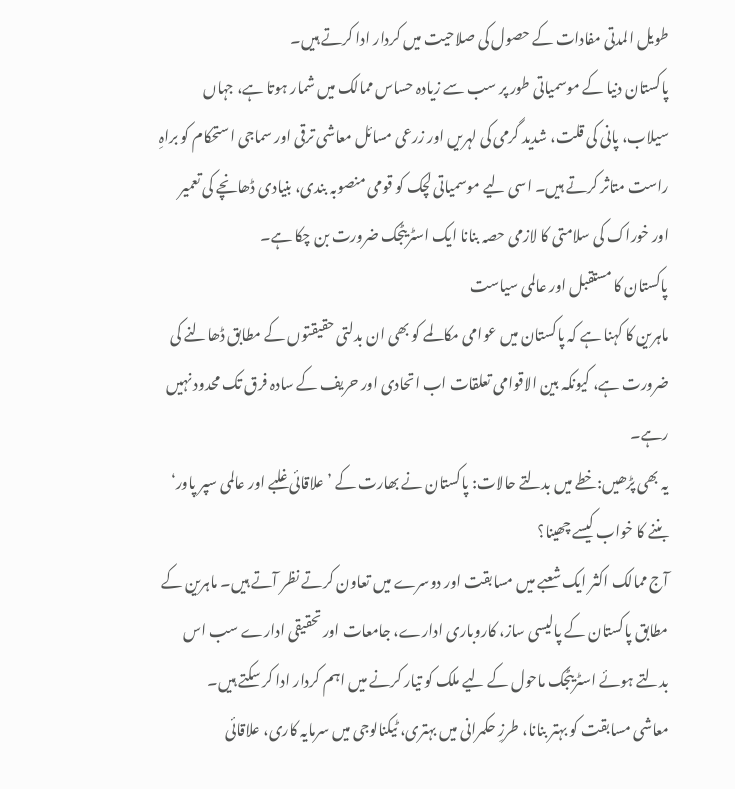طویل المدتی مفادات کے حصول کی صلاحیت میں کردار ادا کرتے ہیں۔
پاکستان دنیا کے موسمیاتی طور پر سب سے زیادہ حساس ممالک میں شمار ہوتا ہے، جہاں سیلاب، پانی کی قلت، شدید گرمی کی لہریں اور زرعی مسائل معاشی ترقی اور سماجی استحکام کو براہِ راست متاثر کرتے ہیں۔ اسی لیے موسمیاتی لچک کو قومی منصوبہ بندی، بنیادی ڈھانچے کی تعمیر اور خوراک کی سلامتی کا لازمی حصہ بنانا ایک اسٹریٹجک ضرورت بن چکا ہے۔
پاکستان کا مستقبل اور عالمی سیاست
ماہرین کا کہنا ہے کہ پاکستان میں عوامی مکالمے کو بھی ان بدلتی حقیقتوں کے مطابق ڈھالنے کی ضرورت ہے، کیونکہ بین الاقوامی تعلقات اب اتحادی اور حریف کے سادہ فرق تک محدود نہیں رہے۔
یہ بھی پڑھیں:خطے میں بدلتے حالات: پاکستان نے بھارت کے ’علاقائی غلبے اور عالمی سپر پاور‘ بننے کا خواب کیسے چھینا؟
آج ممالک اکثر ایک شعبے میں مسابقت اور دوسرے میں تعاون کرتے نظر آتے ہیں۔ ماہرین کے مطابق پاکستان کے پالیسی ساز، کاروباری ادارے، جامعات اور تحقیقی ادارے سب اس بدلتے ہوئے اسٹریٹجک ماحول کے لیے ملک کو تیار کرنے میں اہم کردار ادا کر سکتے ہیں۔
معاشی مسابقت کو بہتر بنانا، طرزِ حکمرانی میں بہتری، ٹیکنالوجی میں سرمایہ کاری، علاقائی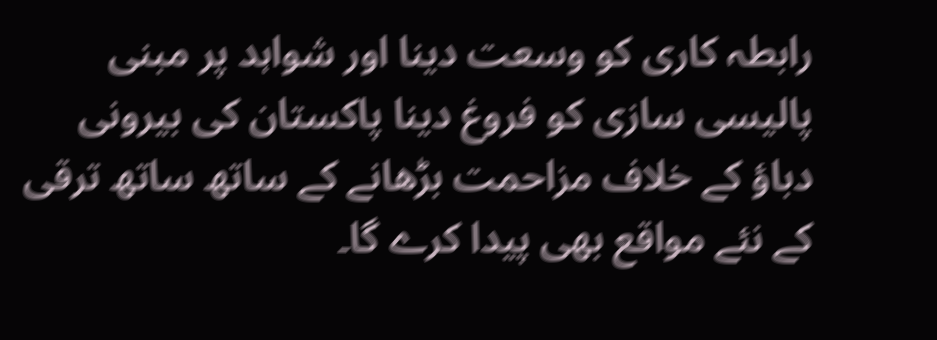رابطہ کاری کو وسعت دینا اور شواہد پر مبنی پالیسی سازی کو فروغ دینا پاکستان کی بیرونی دباؤ کے خلاف مزاحمت بڑھانے کے ساتھ ساتھ ترقی کے نئے مواقع بھی پیدا کرے گا۔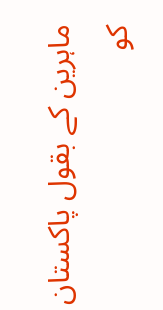ماہرین کے بقول پاکستان کو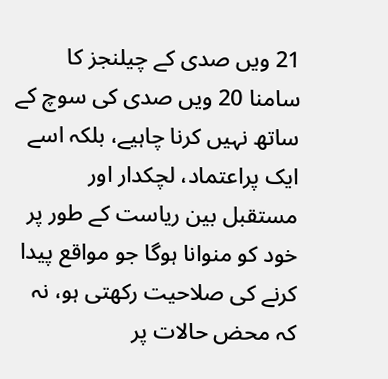21 ویں صدی کے چیلنجز کا سامنا 20 ویں صدی کی سوچ کے ساتھ نہیں کرنا چاہیے، بلکہ اسے ایک پراعتماد، لچکدار اور مستقبل بین ریاست کے طور پر خود کو منوانا ہوگا جو مواقع پیدا کرنے کی صلاحیت رکھتی ہو، نہ کہ محض حالات پر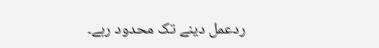ردعمل دینے تک محدود رہے۔